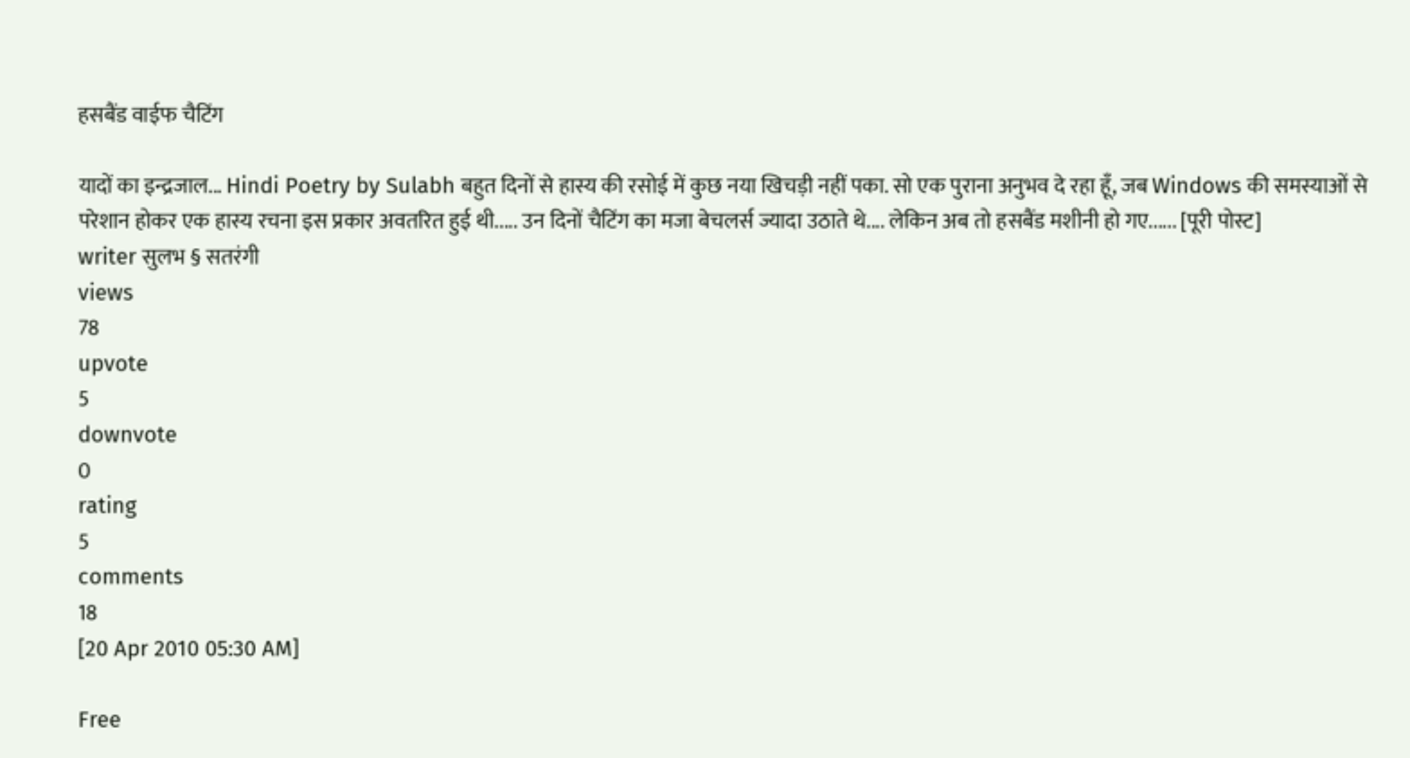हसबैंड वाईफ चैटिंग

यादों का इन्द्रजाल... Hindi Poetry by Sulabh बहुत दिनों से हास्य की रसोई में कुछ नया खिचड़ी नहीं पका. सो एक पुराना अनुभव दे रहा हूँ, जब Windows की समस्याओं से परेशान होकर एक हास्य रचना इस प्रकार अवतरित हुई थी..... उन दिनों चैटिंग का मजा बेचलर्स ज्यादा उठाते थे.... लेकिन अब तो हसबैंड मशीनी हो गए...... [पूरी पोस्ट]
writer सुलभ § सतरंगी
views
78
upvote
5
downvote
0
rating
5
comments
18
[20 Apr 2010 05:30 AM]

Free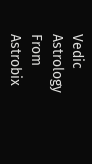Vedic Astrology From Astrobix